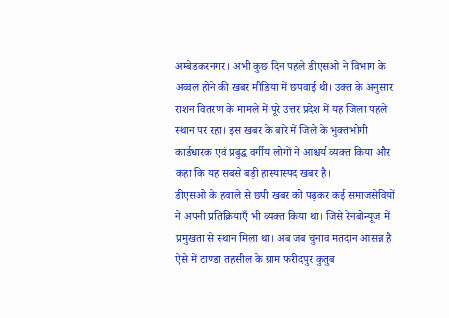अम्बेडकरनगर। अभी कुछ दिन पहले डीएसओ ने विभाग के अव्वल होने की खबर मीडिया में छपवाई थी। उक्त के अनुसार राशन वितरण के मामले में पूरे उत्तर प्रदेश में यह जिला पहले स्थान पर रहा। इस खबर के बारे में जिले के भुक्तभोगी कार्डधारक एवं प्रबुद्ध वर्गीय लोगों ने आश्चर्य व्यक्त किया और कहा कि यह सबसे बड़ी हास्यास्पद खबर है।
डीएसओ के हवाले से छपी खबर को पढ़कर कई समाजसेवियों ने अपनी प्रतिक्रियाएँ भी व्यक्त किया था। जिसे रेनबोन्यूज में प्रमुखता से स्थान मिला था। अब जब चुनाव मतदान आसन्न है ऐसे में टाण्डा तहसील के ग्राम फरीदपुर कुतुब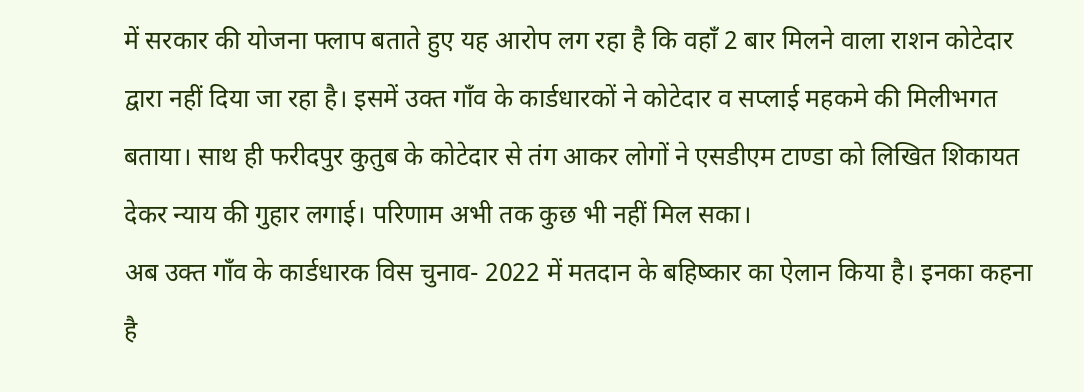में सरकार की योजना फ्लाप बताते हुए यह आरोप लग रहा है कि वहाँ 2 बार मिलने वाला राशन कोटेदार द्वारा नहीं दिया जा रहा है। इसमें उक्त गाँव के कार्डधारकों ने कोटेदार व सप्लाई महकमे की मिलीभगत बताया। साथ ही फरीदपुर कुतुब के कोटेदार से तंग आकर लोगों ने एसडीएम टाण्डा को लिखित शिकायत देकर न्याय की गुहार लगाई। परिणाम अभी तक कुछ भी नहीं मिल सका।
अब उक्त गाँव के कार्डधारक विस चुनाव- 2022 में मतदान के बहिष्कार का ऐलान किया है। इनका कहना है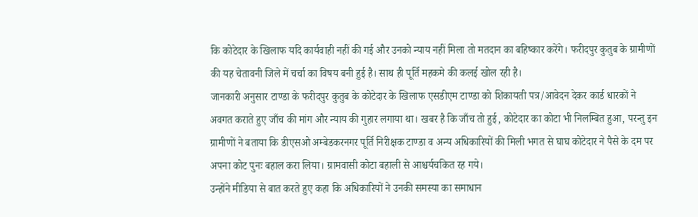कि कोटेदार के खिलाफ यदि कार्यवाही नहीं की गई और उनको न्याय नहीं मिला तो मतदान का बहिष्कार करेंगे। फरीदपुर कुतुब के ग्रामीणों की यह चेतावनी जिले में चर्चा का विषय बनी हुई है। साथ ही पूर्ति महकमे की कलई खोल रही है।
जानकारी अनुसार टाण्डा के फरीदपुर कुतुब के कोटेदार के खिलाफ एसडीएम टाण्डा को शिकायती पत्र/आवेदन देकर कार्ड धारकों ने अवगत कराते हुए जाँच की मांग और न्याय की गुहार लगाया था। खबर है कि जाँच तो हुई, कोटेदार का कोटा भी निलम्बित हुआ, परन्तु इन ग्रामीणों ने बताया कि डीएसओ अम्बेडकरनगर पूर्ति निरीक्षक टाण्डा व अन्य अधिकारियों की मिली भगत से घाघ कोटेदार ने पैसे के दम पर अपना कोट पुनः बहाल करा लिया। ग्रामवासी कोटा बहाली से आश्चर्यचकित रह गये।
उन्होंने मीडिया से बात करते हुए कहा कि अधिकारियों ने उनकी समस्या का समाधान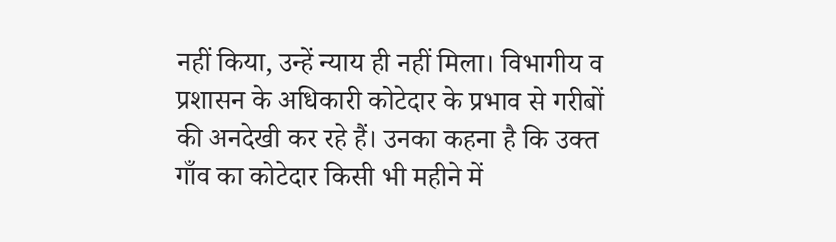नहीं किया, उन्हें न्याय ही नहीं मिला। विभागीय व प्रशासन के अधिकारी कोटेदार के प्रभाव से गरीबों की अनदेखी कर रहे हैं। उनका कहना है कि उक्त गाँव का कोटेदार किसी भी महीने में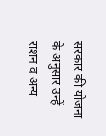सरकार की योजना के अनुसार उन्हें राशन व अन्य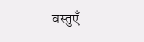वस्तुएँ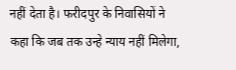नहीं देता है। फरीदपुर के निवासियों ने कहा कि जब तक उन्हे न्याय नहीं मिलेगा,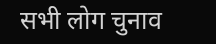सभी लोग चुनाव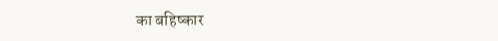का बहिष्कार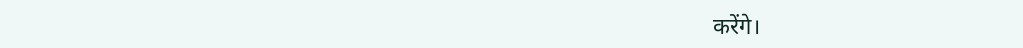करेंगे।